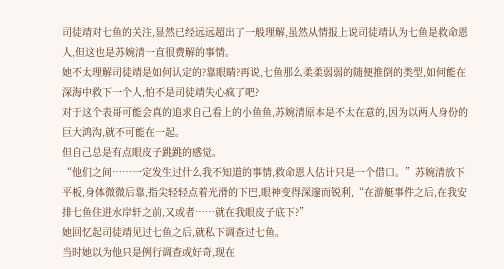司徒靖对七鱼的关注,显然已经远远超出了一般理解,虽然从情报上说司徒靖认为七鱼是救命恩人,但这也是苏婉清一直很费解的事情。
她不太理解司徒靖是如何认定的?靠眼睛?再说,七鱼那么柔柔弱弱的随便推倒的类型,如何能在深海中救下一个人,怕不是司徒靖失心疯了吧?
对于这个表哥可能会真的追求自己看上的小鱼鱼,苏婉清原本是不太在意的,因为以两人身份的巨大鸿沟,就不可能在一起。
但自己总是有点眼皮子跳跳的感觉。
“他们之间……一定发生过什么我不知道的事情,救命恩人估计只是一个借口。”苏婉清放下平板,身体微微后靠,指尖轻轻点着光滑的下巴,眼神变得深邃而锐利,“在游艇事件之后,在我安排七鱼住进水岸轩之前,又或者……就在我眼皮子底下?”
她回忆起司徒靖见过七鱼之后,就私下调查过七鱼。
当时她以为他只是例行调查或好奇,现在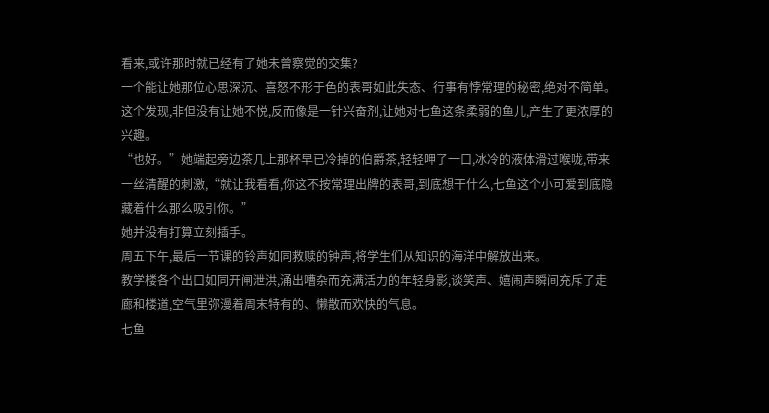看来,或许那时就已经有了她未曾察觉的交集?
一个能让她那位心思深沉、喜怒不形于色的表哥如此失态、行事有悖常理的秘密,绝对不简单。
这个发现,非但没有让她不悦,反而像是一针兴奋剂,让她对七鱼这条柔弱的鱼儿,产生了更浓厚的兴趣。
“也好。”她端起旁边茶几上那杯早已冷掉的伯爵茶,轻轻呷了一口,冰冷的液体滑过喉咙,带来一丝清醒的刺激,“就让我看看,你这不按常理出牌的表哥,到底想干什么,七鱼这个小可爱到底隐藏着什么那么吸引你。”
她并没有打算立刻插手。
周五下午,最后一节课的铃声如同救赎的钟声,将学生们从知识的海洋中解放出来。
教学楼各个出口如同开闸泄洪,涌出嘈杂而充满活力的年轻身影,谈笑声、嬉闹声瞬间充斥了走廊和楼道,空气里弥漫着周末特有的、懒散而欢快的气息。
七鱼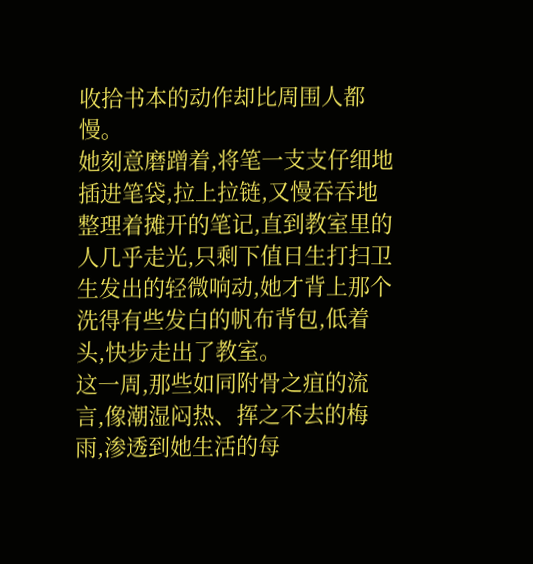收拾书本的动作却比周围人都慢。
她刻意磨蹭着,将笔一支支仔细地插进笔袋,拉上拉链,又慢吞吞地整理着摊开的笔记,直到教室里的人几乎走光,只剩下值日生打扫卫生发出的轻微响动,她才背上那个洗得有些发白的帆布背包,低着头,快步走出了教室。
这一周,那些如同附骨之疽的流言,像潮湿闷热、挥之不去的梅雨,渗透到她生活的每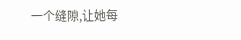一个缝隙,让她每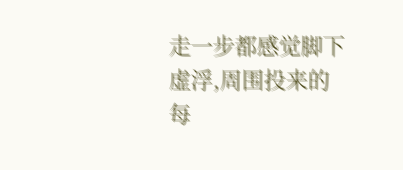走一步都感觉脚下虚浮,周围投来的每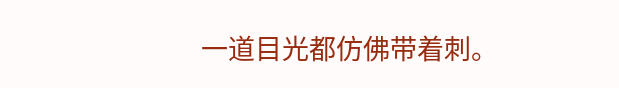一道目光都仿佛带着刺。